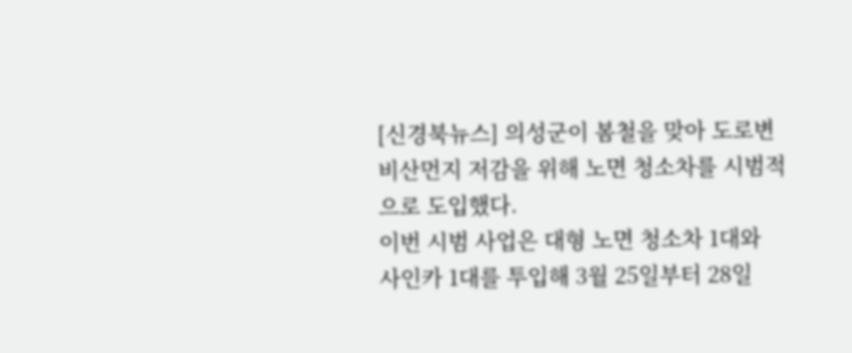[신경북뉴스] 의성군이 봄철을 맞아 도로변 비산먼지 저감을 위해 노면 청소차를 시범적으로 도입했다.
이번 시범 사업은 대형 노면 청소차 1대와 사인카 1대를 투입해 3월 25일부터 28일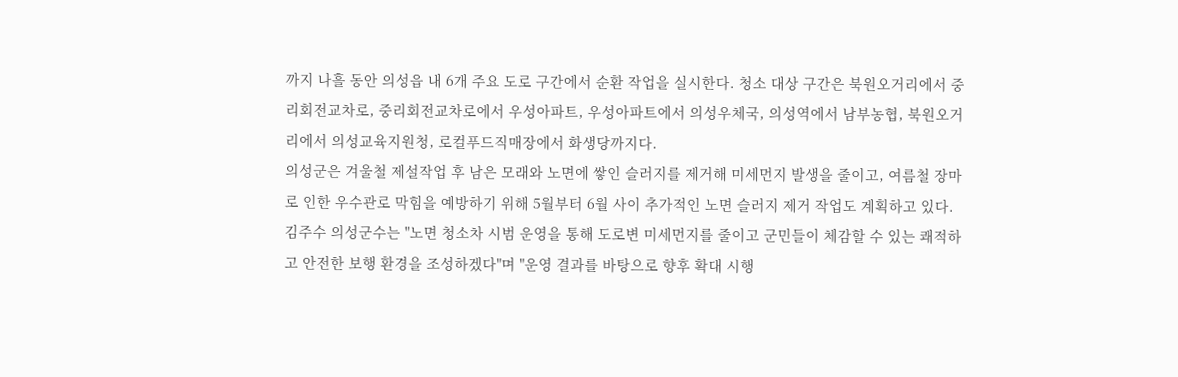까지 나흘 동안 의성읍 내 6개 주요 도로 구간에서 순환 작업을 실시한다. 청소 대상 구간은 북원오거리에서 중리회전교차로, 중리회전교차로에서 우성아파트, 우성아파트에서 의성우체국, 의성역에서 남부농협, 북원오거리에서 의성교육지원청, 로컬푸드직매장에서 화생당까지다.
의성군은 겨울철 제설작업 후 남은 모래와 노면에 쌓인 슬러지를 제거해 미세먼지 발생을 줄이고, 여름철 장마로 인한 우수관로 막힘을 예방하기 위해 5월부터 6월 사이 추가적인 노면 슬러지 제거 작업도 계획하고 있다.
김주수 의성군수는 "노면 청소차 시범 운영을 통해 도로변 미세먼지를 줄이고 군민들이 체감할 수 있는 쾌적하고 안전한 보행 환경을 조성하겠다"며 "운영 결과를 바탕으로 향후 확대 시행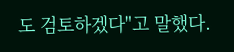도 검토하겠다"고 말했다.